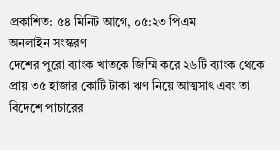প্রকাশিত: ৫৪ মিনিট আগে, ০৫:২৩ পিএম
অনলাইন সংস্করণ
দেশের পুরো ব্যাংক খাতকে জিম্মি করে ২৬টি ব্যাংক থেকে প্রায় ৩৫ হাজার কোটি টাকা ঋণ নিয়ে আত্মসাৎ এবং তা বিদেশে পাচারের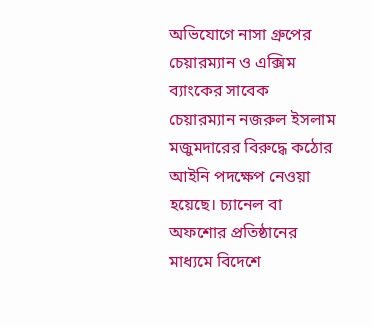অভিযোগে নাসা গ্রুপের চেয়ারম্যান ও এক্সিম ব্যাংকের সাবেক চেয়ারম্যান নজরুল ইসলাম মজুমদারের বিরুদ্ধে কঠোর আইনি পদক্ষেপ নেওয়া হয়েছে। চ্যানেল বা অফশোর প্রতিষ্ঠানের মাধ্যমে বিদেশে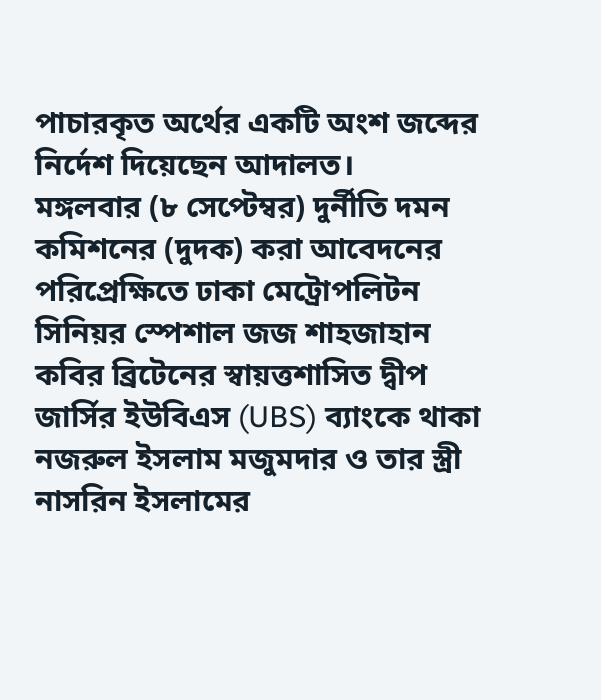পাচারকৃত অর্থের একটি অংশ জব্দের নির্দেশ দিয়েছেন আদালত।
মঙ্গলবার (৮ সেপ্টেম্বর) দুর্নীতি দমন কমিশনের (দুদক) করা আবেদনের পরিপ্রেক্ষিতে ঢাকা মেট্রোপলিটন সিনিয়র স্পেশাল জজ শাহজাহান কবির ব্রিটেনের স্বায়ত্তশাসিত দ্বীপ জার্সির ইউবিএস (UBS) ব্যাংকে থাকা নজরুল ইসলাম মজুমদার ও তার স্ত্রী নাসরিন ইসলামের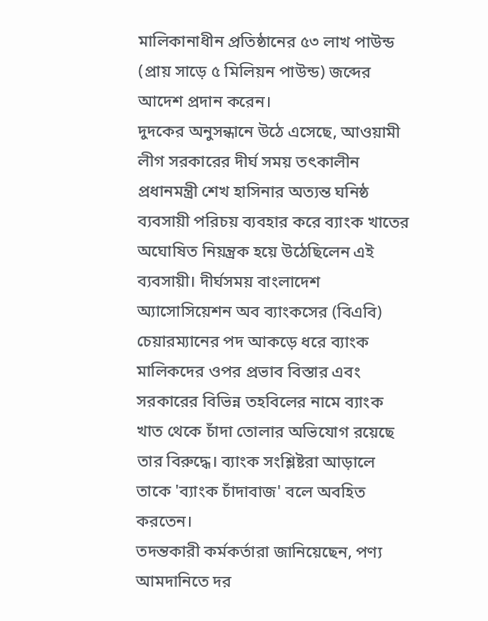মালিকানাধীন প্রতিষ্ঠানের ৫৩ লাখ পাউন্ড (প্রায় সাড়ে ৫ মিলিয়ন পাউন্ড) জব্দের আদেশ প্রদান করেন।
দুদকের অনুসন্ধানে উঠে এসেছে, আওয়ামী লীগ সরকারের দীর্ঘ সময় তৎকালীন প্রধানমন্ত্রী শেখ হাসিনার অত্যন্ত ঘনিষ্ঠ ব্যবসায়ী পরিচয় ব্যবহার করে ব্যাংক খাতের অঘোষিত নিয়ন্ত্রক হয়ে উঠেছিলেন এই ব্যবসায়ী। দীর্ঘসময় বাংলাদেশ অ্যাসোসিয়েশন অব ব্যাংকসের (বিএবি) চেয়ারম্যানের পদ আকড়ে ধরে ব্যাংক মালিকদের ওপর প্রভাব বিস্তার এবং সরকারের বিভিন্ন তহবিলের নামে ব্যাংক খাত থেকে চাঁদা তোলার অভিযোগ রয়েছে তার বিরুদ্ধে। ব্যাংক সংশ্লিষ্টরা আড়ালে তাকে 'ব্যাংক চাঁদাবাজ' বলে অবহিত করতেন।
তদন্তকারী কর্মকর্তারা জানিয়েছেন, পণ্য আমদানিতে দর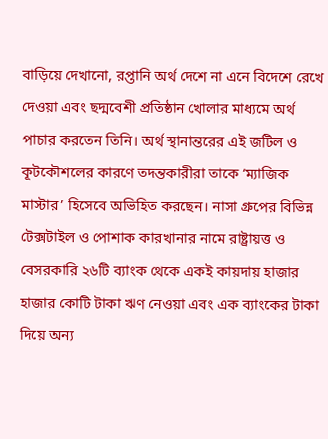বাড়িয়ে দেখানো, রপ্তানি অর্থ দেশে না এনে বিদেশে রেখে দেওয়া এবং ছদ্মবেশী প্রতিষ্ঠান খোলার মাধ্যমে অর্থ পাচার করতেন তিনি। অর্থ স্থানান্তরের এই জটিল ও কূটকৌশলের কারণে তদন্তকারীরা তাকে ‘ম্যাজিক মাস্টার’ হিসেবে অভিহিত করছেন। নাসা গ্রুপের বিভিন্ন টেক্সটাইল ও পোশাক কারখানার নামে রাষ্ট্রায়ত্ত ও বেসরকারি ২৬টি ব্যাংক থেকে একই কায়দায় হাজার হাজার কোটি টাকা ঋণ নেওয়া এবং এক ব্যাংকের টাকা দিয়ে অন্য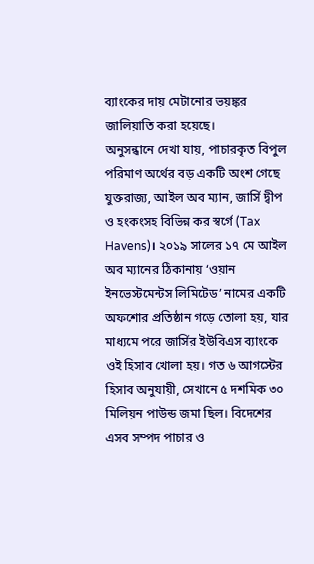ব্যাংকের দায় মেটানোর ভয়ঙ্কর জালিয়াতি করা হয়েছে।
অনুসন্ধানে দেখা যায়, পাচারকৃত বিপুল পরিমাণ অর্থের বড় একটি অংশ গেছে যুক্তরাজ্য, আইল অব ম্যান, জার্সি দ্বীপ ও হংকংসহ বিভিন্ন কর স্বর্গে (Tax Havens)। ২০১৯ সালের ১৭ মে আইল অব ম্যানের ঠিকানায় ‘ওয়ান ইনভেস্টমেন্টস লিমিটেড’ নামের একটি অফশোর প্রতিষ্ঠান গড়ে তোলা হয়, যার মাধ্যমে পরে জার্সির ইউবিএস ব্যাংকে ওই হিসাব খোলা হয়। গত ৬ আগস্টের হিসাব অনুযায়ী, সেখানে ৫ দশমিক ৩০ মিলিয়ন পাউন্ড জমা ছিল। বিদেশের এসব সম্পদ পাচার ও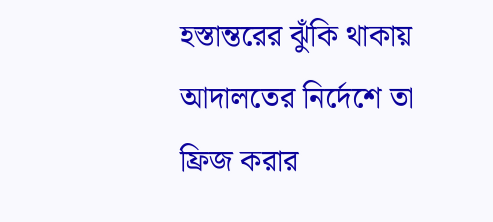হস্তান্তরের ঝুঁকি থাকায় আদালতের নির্দেশে তা ফ্রিজ করার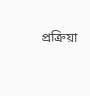প্রক্রিয়া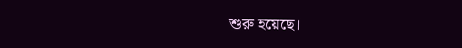শুরু হয়েছে।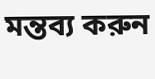মন্তব্য করুন